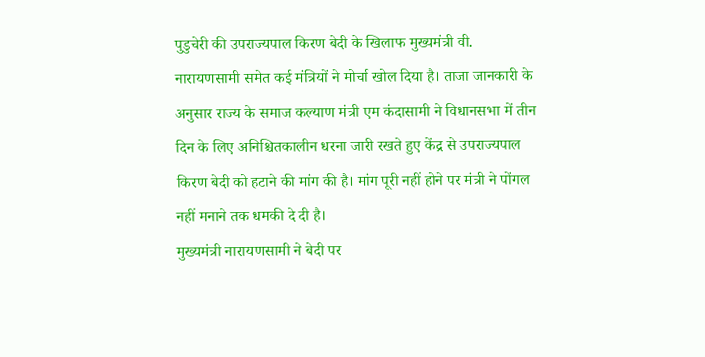पुडुचेरी की उपराज्यपाल किरण बेदी के खिलाफ मुख्यमंत्री वी. नारायणसामी समेत कई मंत्रियों ने मोर्चा खोल दिया है। ताजा जानकारी के अनुसार राज्य के समाज कल्याण मंत्री एम कंदासामी ने विधानसभा में तीन दिन के लिए अनिश्चितकालीन धरना जारी रखते हुए केंद्र से उपराज्यपाल किरण बेदी को हटाने की मांग की है। मांग पूरी नहीं होने पर मंत्री ने पोंगल नहीं मनाने तक धमकी दे दी है।
मुख्यमंत्री नारायणसामी ने बेदी पर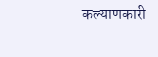कल्याणकारी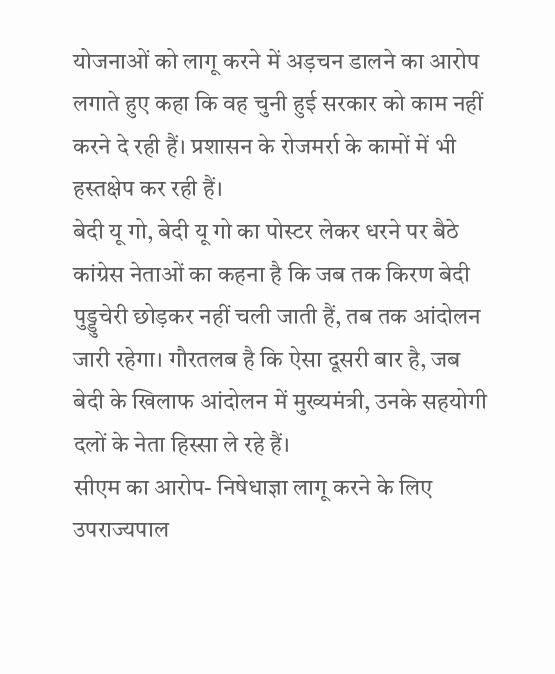योजनाओं को लागू करने में अड़चन डालने का आरोप लगाते हुए कहा कि वह चुनी हुई सरकार को काम नहीं करने दे रही हैं। प्रशासन के रोजमर्रा के कामों में भी हस्तक्षेप कर रही हैं।
बेदी यू गो, बेदी यू गो का पोस्टर लेकर धरने पर बैठे कांग्रेस नेताओं का कहना है कि जब तक किरण बेदी पुड्डुचेरी छोड़कर नहीं चली जाती हैं, तब तक आंदोलन जारी रहेगा। गौरतलब है कि ऐसा दूसरी बार है, जब बेदी के खिलाफ आंदोलन में मुख्यमंत्री, उनके सहयोगी दलों के नेता हिस्सा ले रहे हैं।
सीएम का आरोप- निषेधाज्ञा लागू करने के लिए उपराज्यपाल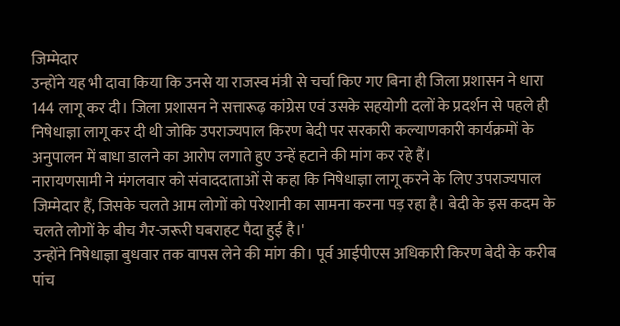जिम्मेदार
उन्होंने यह भी दावा किया कि उनसे या राजस्व मंत्री से चर्चा किए गए बिना ही जिला प्रशासन ने धारा 144 लागू कर दी। जिला प्रशासन ने सत्तारूढ़ कांग्रेस एवं उसके सहयोगी दलों के प्रदर्शन से पहले ही निषेधाज्ञा लागू कर दी थी जोकि उपराज्यपाल किरण बेदी पर सरकारी कल्याणकारी कार्यक्रमों के अनुपालन में बाधा डालने का आरोप लगाते हुए उन्हें हटाने की मांग कर रहे हैं।
नारायणसामी ने मंगलवार को संवाददाताओं से कहा कि निषेधाज्ञा लागू करने के लिए उपराज्यपाल जिम्मेदार हैं, जिसके चलते आम लोगों को परेशानी का सामना करना पड़ रहा है। बेदी के इस कदम के चलते लोगों के बीच गैर-जरूरी घबराहट पैदा हुई है।'
उन्होंने निषेधाज्ञा बुधवार तक वापस लेने की मांग की। पूर्व आईपीएस अधिकारी किरण बेदी के करीब पांच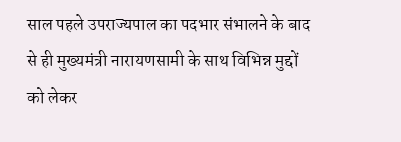साल पहले उपराज्यपाल का पदभार संभालने के बाद से ही मुख्यमंत्री नारायणसामी के साथ विभिन्न मुद्दों को लेकर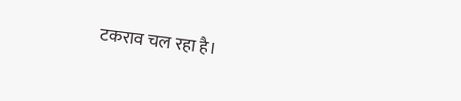टकराव चल रहा है।